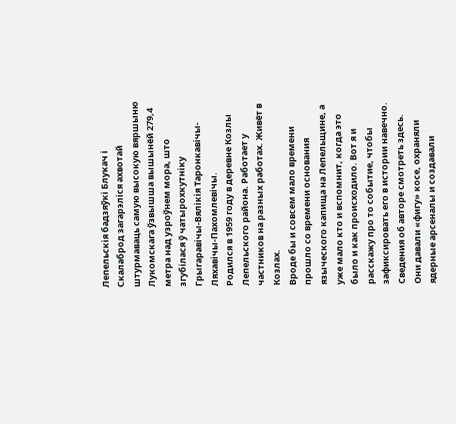Лепельскія бадзяўкі Блукач і Скалаброд загарэліся ахвотай штурмаваць самую высокую вяршыню Лукомскага ўзвышша вышынёй 279,4 метра над узроўнем мора, што згубілася ў чатырохкутніку Грыгаравічы-Вялікія Таронкавічы-Ляхавічы-Пахомлевічы.
Родился в 1959 году в деревне Козлы Лепельского района. Работает у частников на разных работах. Живёт в Козлах.
Вроде бы и совсем мало времени прошло со времени основания языческого капища на Лепельщине, а уже мало кто и вспомнит, когда это было и как происходило. Вот я и расскажу про то событие, чтобы зафиксировать его в истории навечно.
Сведения об авторе смотреть здесь.
Они давали «фигу» косе, охраняли ядерные арсеналы и создавали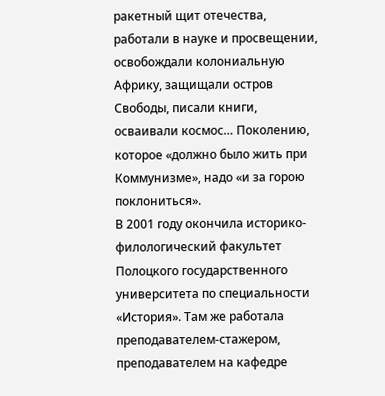ракетный щит отечества, работали в науке и просвещении, освобождали колониальную Африку, защищали остров Свободы, писали книги, осваивали космос… Поколению, которое «должно было жить при Коммунизме», надо «и за горою поклониться».
В 2001 году окончила историко-филологический факультет Полоцкого государственного университета по специальности «История». Там же работала преподавателем-стажером, преподавателем на кафедре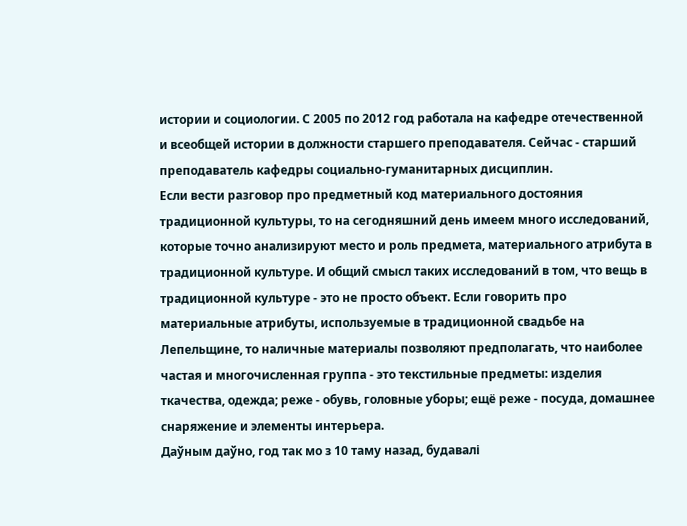истории и социологии. С 2005 по 2012 год работала на кафедре отечественной и всеобщей истории в должности старшего преподавателя. Сейчас - старший преподаватель кафедры социально-гуманитарных дисциплин.
Если вести разговор про предметный код материального достояния традиционной культуры, то на сегодняшний день имеем много исследований, которые точно анализируют место и роль предмета, материального атрибута в традиционной культуре. И общий смысл таких исследований в том, что вещь в традиционной культуре - это не просто объект. Если говорить про материальные атрибуты, используемые в традиционной свадьбе на Лепельщине, то наличные материалы позволяют предполагать, что наиболее частая и многочисленная группа - это текстильные предметы: изделия ткачества, одежда; реже - обувь, головные уборы; ещё реже - посуда, домашнее снаряжение и элементы интерьера.
Даўным даўно, год так мо з 10 таму назад, будавалі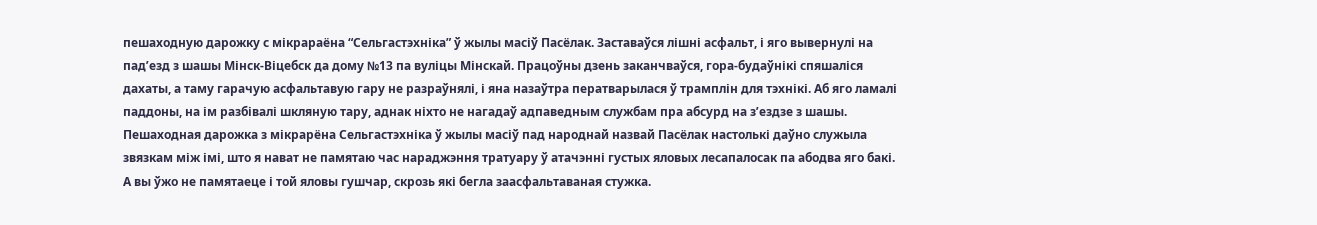пешаходную дарожку с мікрараёна “Сельгастэхніка” ў жылы масіў Пасёлак. Заставаўся лішні асфальт, і яго вывернулі на пад’езд з шашы Мінск-Віцебск да дому №13 па вуліцы Мінскай. Працоўны дзень заканчваўся, гора-будаўнікі спяшаліся дахаты, а таму гарачую асфальтавую гару не разраўнялі, і яна назаўтра ператварылася ў трамплін для тэхнікі. Аб яго ламалі паддоны, на ім разбівалі шкляную тару, аднак ніхто не нагадаў адпаведным службам пра абсурд на з’ездзе з шашы.
Пешаходная дарожка з мікрарёна Сельгастэхніка ў жылы масіў пад народнай назвай Пасёлак настолькі даўно служыла звязкам між імі, што я нават не памятаю час нараджэння тратуару ў атачэнні густых яловых лесапалосак па абодва яго бакі. А вы ўжо не памятаеце і той яловы гушчар, скрозь які бегла заасфальтаваная стужка.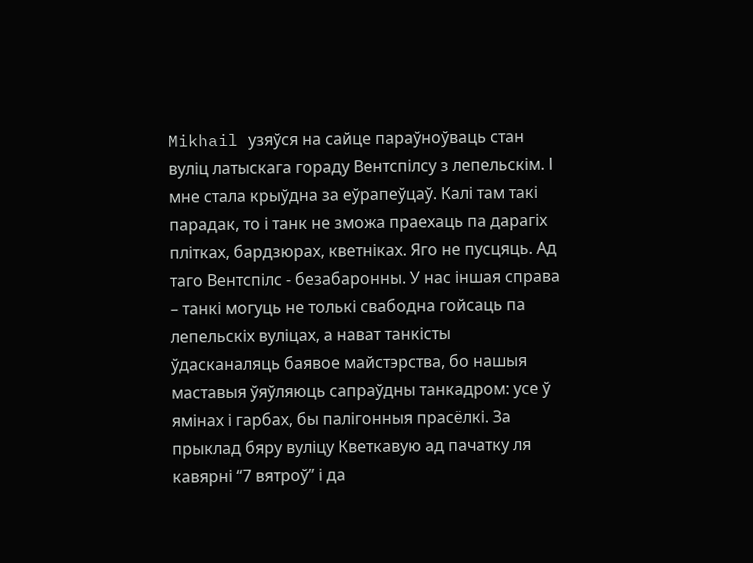Mikhail узяўся на сайце параўноўваць стан вуліц латыскага гораду Вентспілсу з лепельскім. І мне стала крыўдна за еўрапеўцаў. Калі там такі парадак, то і танк не зможа праехаць па дарагіх плітках, бардзюрах, кветніках. Яго не пусцяць. Ад таго Вентспілс - безабаронны. У нас іншая справа – танкі могуць не толькі свабодна гойсаць па лепельскіх вуліцах, а нават танкісты ўдасканаляць баявое майстэрства, бо нашыя маставыя ўяўляюць сапраўдны танкадром: усе ў ямінах і гарбах, бы палігонныя прасёлкі. За прыклад бяру вуліцу Кветкавую ад пачатку ля кавярні “7 вятроў” і да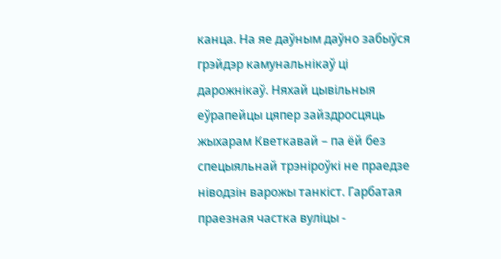канца. На яе даўным даўно забыўся грэйдэр камунальнікаў ці дарожнікаў. Няхай цывільныя еўрапейцы цяпер зайздросцяць жыхарам Кветкавай – па ёй без спецыяльнай трэніроўкі не праедзе ніводзін варожы танкіст. Гарбатая праезная частка вуліцы -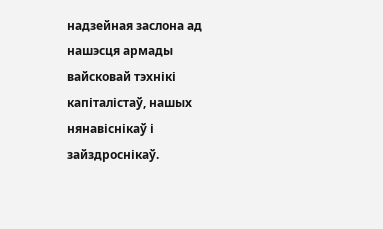надзейная заслона ад нашэсця армады вайсковай тэхнікі капіталістаў, нашых нянавіснікаў і зайздроснікаў.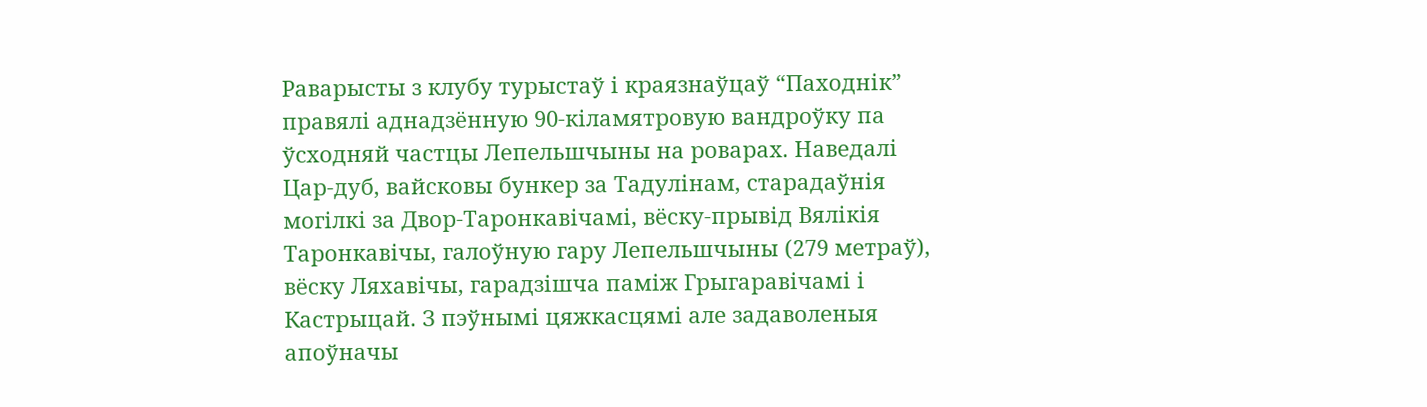Раварысты з клубу турыстаў і краязнаўцаў “Паходнік” правялі аднадзённую 90-кіламятровую вандроўку па ўсходняй частцы Лепельшчыны на роварах. Наведалі Цар-дуб, вайсковы бункер за Тадулінам, старадаўнія могілкі за Двор-Таронкавічамі, вёску-прывід Вялікія Таронкавічы, галоўную гару Лепельшчыны (279 метраў), вёску Ляхавічы, гарадзішча паміж Грыгаравічамі і Кастрыцай. З пэўнымі цяжкасцямі але задаволеныя апоўначы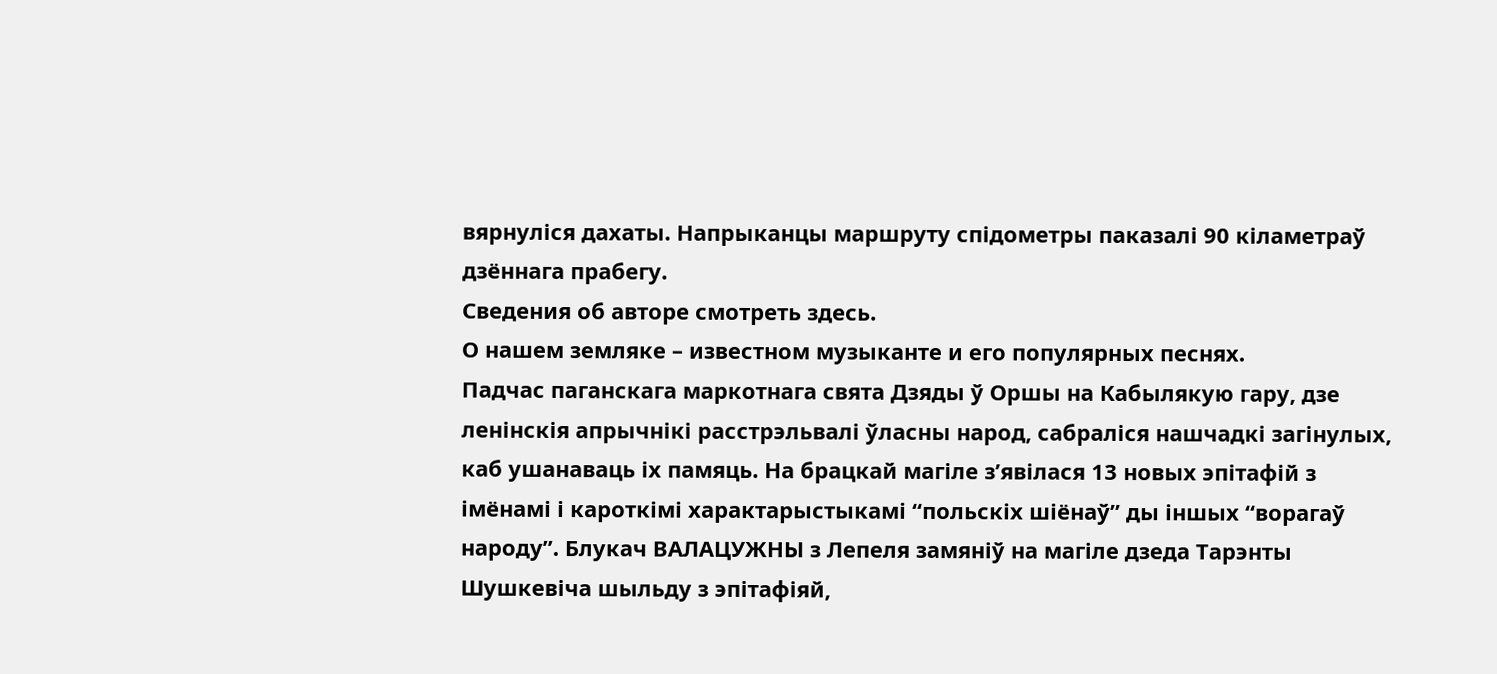вярнуліся дахаты. Напрыканцы маршруту спідометры паказалі 90 кіламетраў дзённага прабегу.
Сведения об авторе смотреть здесь.
О нашем земляке – известном музыканте и его популярных песнях.
Падчас паганскага маркотнага свята Дзяды ў Оршы на Кабылякую гару, дзе ленінскія апрычнікі расстрэльвалі ўласны народ, сабраліся нашчадкі загінулых, каб ушанаваць іх памяць. На брацкай магіле з’явілася 13 новых эпітафій з імёнамі і кароткімі характарыстыкамі “польскіх шіёнаў” ды іншых “ворагаў народу”. Блукач ВАЛАЦУЖНЫ з Лепеля замяніў на магіле дзеда Тарэнты Шушкевіча шыльду з эпітафіяй,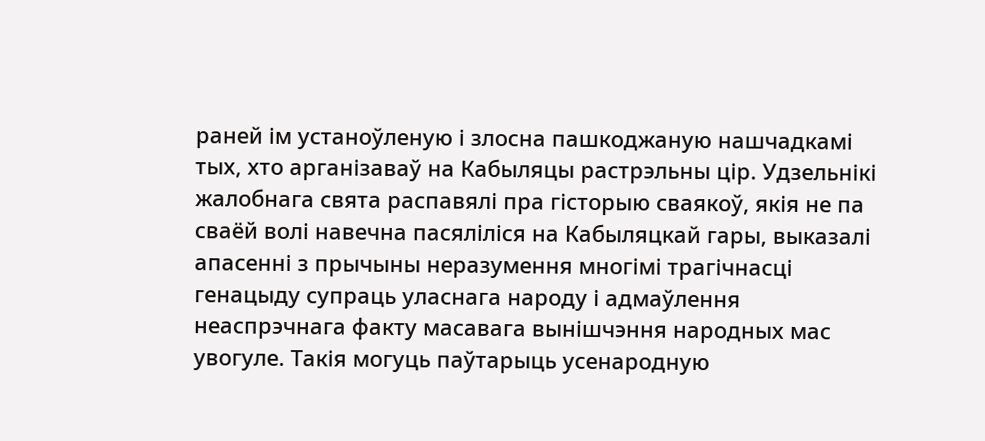раней ім устаноўленую і злосна пашкоджаную нашчадкамі тых, хто арганізаваў на Кабыляцы растрэльны цір. Удзельнікі жалобнага свята распавялі пра гісторыю сваякоў, якія не па сваёй волі навечна пасяліліся на Кабыляцкай гары, выказалі апасенні з прычыны неразумення многімі трагічнасці генацыду супраць уласнага народу і адмаўлення неаспрэчнага факту масавага вынішчэння народных мас увогуле. Такія могуць паўтарыць усенародную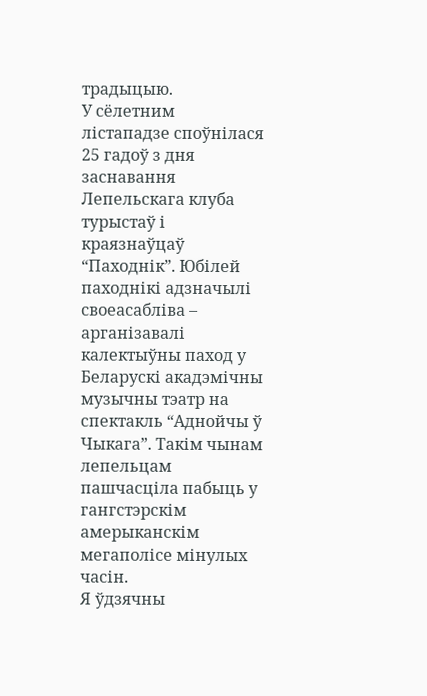традыцыю.
У сёлетним лістападзе споўнілася 25 гадоў з дня заснавання Лепельскага клуба турыстаў і краязнаўцаў “Паходнік”. Юбілей паходнікі адзначылі своеасабліва – арганізавалі калектыўны паход у Беларускі акадэмічны музычны тэатр на спектакль “Аднойчы ў Чыкага”. Такім чынам лепельцам пашчасціла пабыць у гангстэрскім амерыканскім мегаполісе мінулых часін.
Я ўдзячны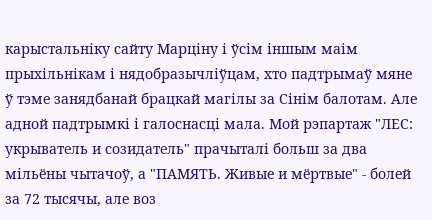карыстальніку сайту Марціну і ўсім іншым маім прыхільнікам і нядобразычліўцам, хто падтрымаў мяне ў тэме занядбанай брацкай магілы за Сінім балотам. Але адной падтрымкі і галоснасці мала. Мой рэпартаж "ЛЕС: укрыватель и созидатель" прачыталі больш за два мільёны чытачоў, а "ПАМЯТЬ. Живые и мёртвые" - болей за 72 тысячы, але воз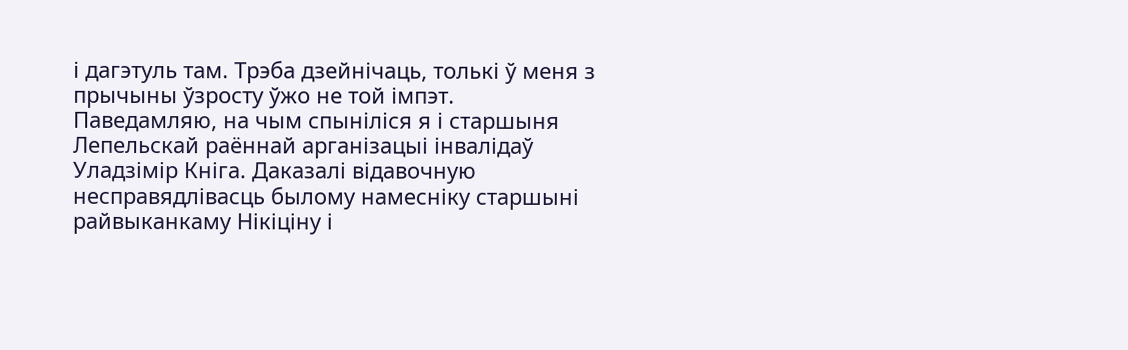і дагэтуль там. Трэба дзейнічаць, толькі ў меня з прычыны ўзросту ўжо не той імпэт. Паведамляю, на чым спыніліся я і старшыня Лепельскай раённай арганізацыі інвалідаў Уладзімір Кніга. Даказалі відавочную несправядлівасць былому намесніку старшыні райвыканкаму Нікіціну і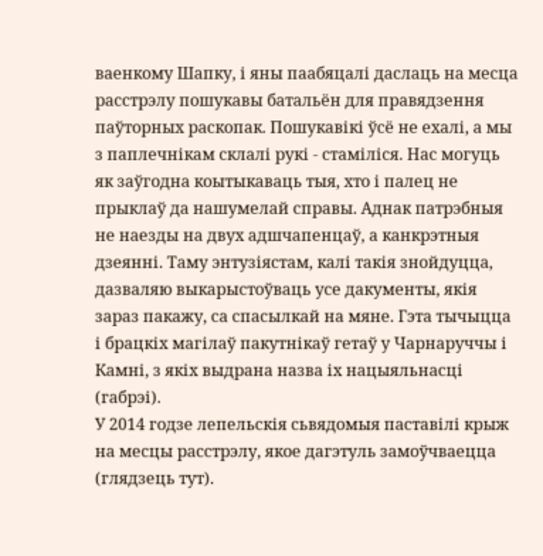ваенкому Шапку, і яны паабяцалі даслаць на месца расстрэлу пошукавы батальён для правядзення паўторных раскопак. Пошукавікі ўсё не ехалі, а мы з паплечнікам склалі рукі - стаміліся. Нас могуць як заўгодна коытыкаваць тыя, хто і палец не прыклаў да нашумелай справы. Аднак патрэбныя не наезды на двух адшчапенцаў, а канкрэтныя дзеянні. Таму энтузіястам, калі такія знойдуцца, дазваляю выкарыстоўваць усе дакументы, якія зараз пакажу, са спасылкай на мяне. Гэта тычыцца і брацкіх магілаў пакутнікаў гетаў у Чарнаруччы і Камні, з якіх выдрана назва іх нацыяльнасці (габрэі).
У 2014 годзе лепельскія сьвядомыя паставілі крыж на месцы расстрэлу, якое дагэтуль замоўчваецца (глядзець тут).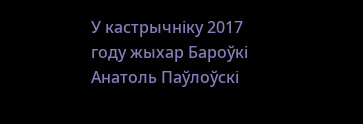У кастрычніку 2017 году жыхар Бароўкі Анатоль Паўлоўскі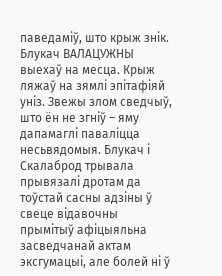паведаміў, што крыж знік. Блукач ВАЛАЦУЖНЫ выехаў на месца. Крыж ляжаў на зямлі эпітафіяй уніз. Звежы злом сведчыў, што ён не згніў – яму дапамаглі паваліцца несьвядомыя. Блукач і Скалаброд трывала прывязалі дротам да тоўстай сасны адзіны ў свеце відавочны прымітыў афіцыяльна засведчанай актам эксгумацыі, але болей ні ў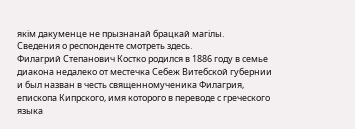якім дакуменце не прызнанай брацкай магілы.
Сведения о респонденте смотреть здесь.
Филагрий Степанович Костко родился в 1886 году в семье диакона недалеко от местечка Себеж Витебской губернии и был назван в честь священномученика Филагрия, епископа Кипрского, имя которого в переводе с греческого языка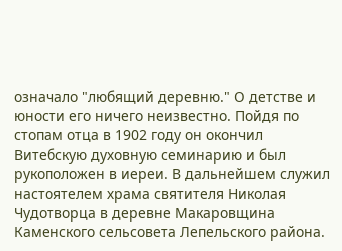означало "любящий деревню." О детстве и юности его ничего неизвестно. Пойдя по стопам отца в 1902 году он окончил Витебскую духовную семинарию и был рукоположен в иереи. В дальнейшем служил настоятелем храма святителя Николая Чудотворца в деревне Макаровщина Каменского сельсовета Лепельского района.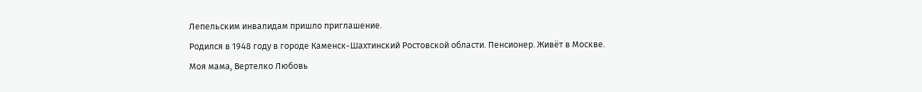Лепельским инвалидам пришло приглашение.
Родился в 1948 году в городе Каменск-Шахтинский Ростовской области. Пенсионер. Живёт в Москве.
Моя мама, Вертелко Любовь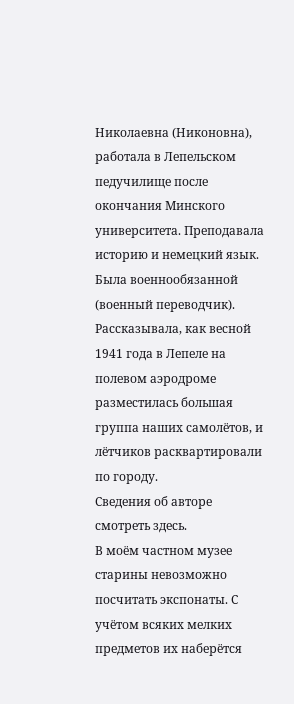Николаевна (Никоновна), работала в Лепельском педучилище после окончания Минского университета. Преподавала историю и немецкий язык. Была военнообязанной (военный переводчик). Рассказывала, как весной 1941 года в Лепеле на полевом аэродроме разместилась большая группа наших самолётов, и лётчиков расквартировали по городу.
Сведения об авторе смотреть здесь.
В моём частном музее старины невозможно посчитать экспонаты. С учётом всяких мелких предметов их наберётся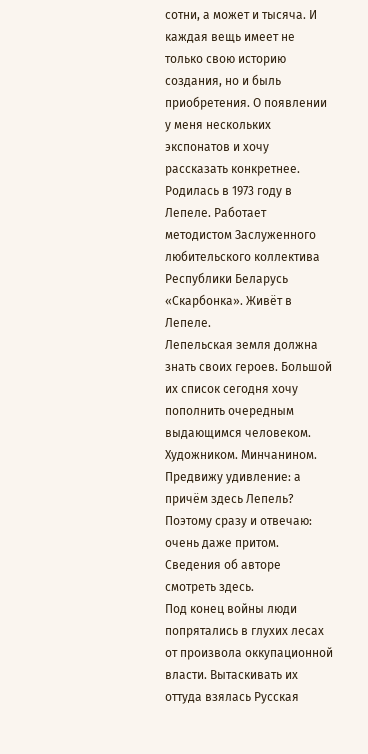сотни, а может и тысяча. И каждая вещь имеет не только свою историю создания, но и быль приобретения. О появлении у меня нескольких экспонатов и хочу рассказать конкретнее.
Родилась в 1973 году в Лепеле. Работает методистом Заслуженного любительского коллектива Республики Беларусь «Скарбонка». Живёт в Лепеле.
Лепельская земля должна знать своих героев. Большой их список сегодня хочу пополнить очередным выдающимся человеком. Художником. Минчанином. Предвижу удивление: а причём здесь Лепель? Поэтому сразу и отвечаю: очень даже притом.
Сведения об авторе смотреть здесь.
Под конец войны люди попрятались в глухих лесах от произвола оккупационной власти. Вытаскивать их оттуда взялась Русская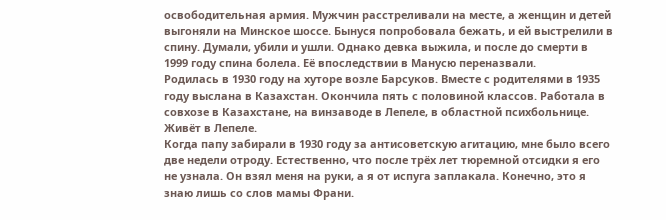освободительная армия. Мужчин расстреливали на месте, а женщин и детей выгоняли на Минское шоссе. Бынуся попробовала бежать, и ей выстрелили в спину. Думали, убили и ушли. Однако девка выжила, и после до смерти в 1999 году спина болела. Её впоследствии в Манусю переназвали.
Родилась в 1930 году на хуторе возле Барсуков. Вместе с родителями в 1935 году выслана в Казахстан. Окончила пять с половиной классов. Работала в совхозе в Казахстане, на винзаводе в Лепеле, в областной психбольнице. Живёт в Лепеле.
Когда папу забирали в 1930 году за антисоветскую агитацию, мне было всего две недели отроду. Естественно, что после трёх лет тюремной отсидки я его не узнала. Он взял меня на руки, а я от испуга заплакала. Конечно, это я знаю лишь со слов мамы Франи.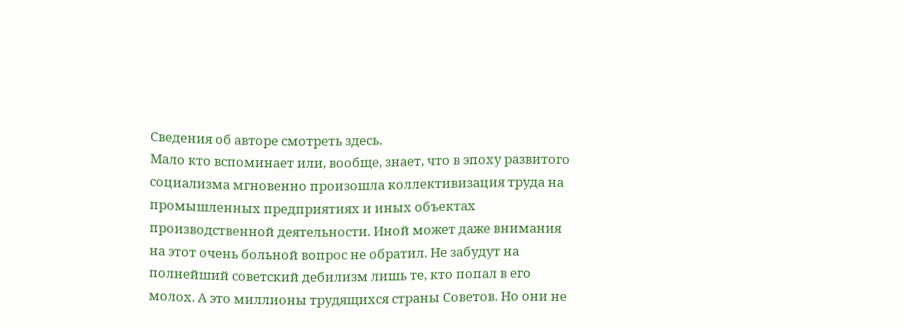Сведения об авторе смотреть здесь.
Мало кто вспоминает или, вообще, знает, что в эпоху развитого социализма мгновенно произошла коллективизация труда на промышленных предприятиях и иных объектах производственной деятельности. Иной может даже внимания на этот очень больной вопрос не обратил. Не забудут на полнейший советский дебилизм лишь те, кто попал в его молох. А это миллионы трудящихся страны Советов. Но они не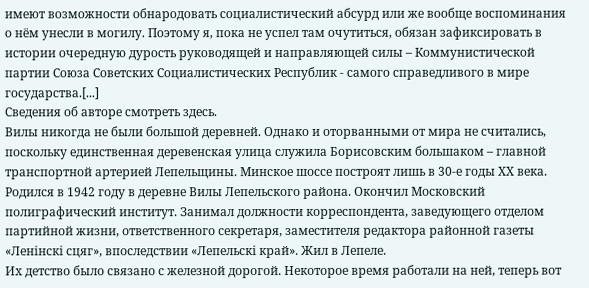имеют возможности обнародовать социалистический абсурд или же вообще воспоминания о нём унесли в могилу. Поэтому я, пока не успел там очутиться, обязан зафиксировать в истории очередную дурость руководящей и направляющей силы – Коммунистической партии Союза Советских Социалистических Республик - самого справедливого в мире государства.[...]
Сведения об авторе смотреть здесь.
Вилы никогда не были большой деревней. Однако и оторванными от мира не считались, поскольку единственная деревенская улица служила Борисовским большаком – главной транспортной артерией Лепельщины. Минское шоссе построят лишь в 30-е годы ХХ века.
Родился в 1942 году в деревне Вилы Лепельского района. Окончил Московский полиграфический институт. Занимал должности корреспондента, заведующего отделом партийной жизни, ответственного секретаря, заместителя редактора районной газеты «Ленінскі сцяг», впоследствии «Лепельскі край». Жил в Лепеле.
Их детство было связано с железной дорогой. Некоторое время работали на ней, теперь вот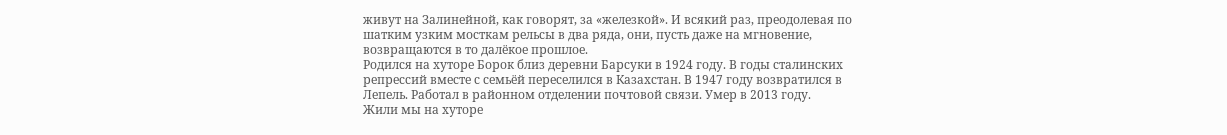живут на Залинейной, как говорят, за «железкой». И всякий раз, преодолевая по шатким узким мосткам рельсы в два ряда, они, пусть даже на мгновение, возвращаются в то далёкое прошлое.
Родился на хуторе Борок близ деревни Барсуки в 1924 году. В годы сталинских репрессий вместе с семьёй переселился в Казахстан. В 1947 году возвратился в Лепель. Работал в районном отделении почтовой связи. Умер в 2013 году.
Жили мы на хуторе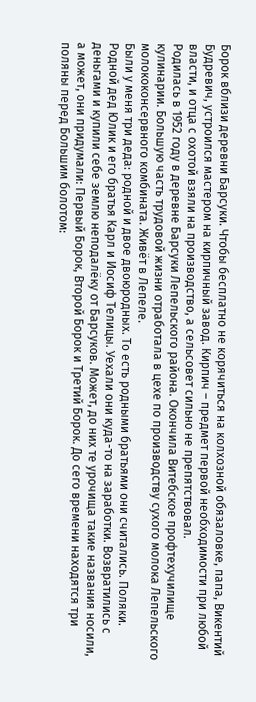Борок вблизи деревни Барсуки. Чтобы бесплатно не корячиться на колхозной обязаловке, папа, Викентий Будревич, устроился мастером на кирпичный завод. Кирпич – предмет первой необходимости при любой власти, и отца с охотой взяли на производство, а сельсовет сильно не препятствовал.
Родилась в 1952 году в деревне Барсуки Лепельского района. Окончила Витебское профтехучилище кулинарии. Большую часть трудовой жизни отработала в цехе по производству сухого молока Лепельского молококонсервного комбината. Живёт в Лепеле.
Были у меня три деда: родной и двое двоюродных. То есть родными братьями они считались. Поляки. Родной дед Юлик и его братья Карл и Иосиф Телицы. Уехали они куда-то на заработки. Возвратились с деньгами и купили себе землю неподалёку от Барсуков. Может, до них те урочища такие названия носили, а может, они придумали: Первый Борок, Второй Борок и Третий Борок. До сего времени находятся три поляны перед Большим болотом: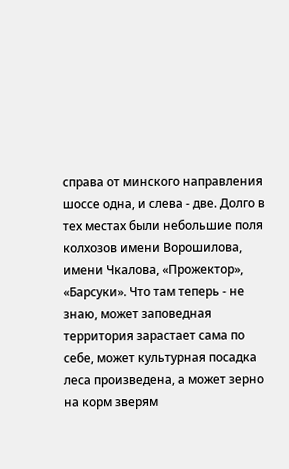справа от минского направления шоссе одна, и слева - две. Долго в тех местах были небольшие поля колхозов имени Ворошилова, имени Чкалова, «Прожектор», «Барсуки». Что там теперь - не знаю, может заповедная территория зарастает сама по себе, может культурная посадка леса произведена, а может зерно на корм зверям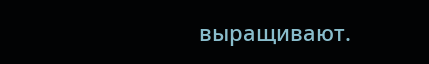выращивают.